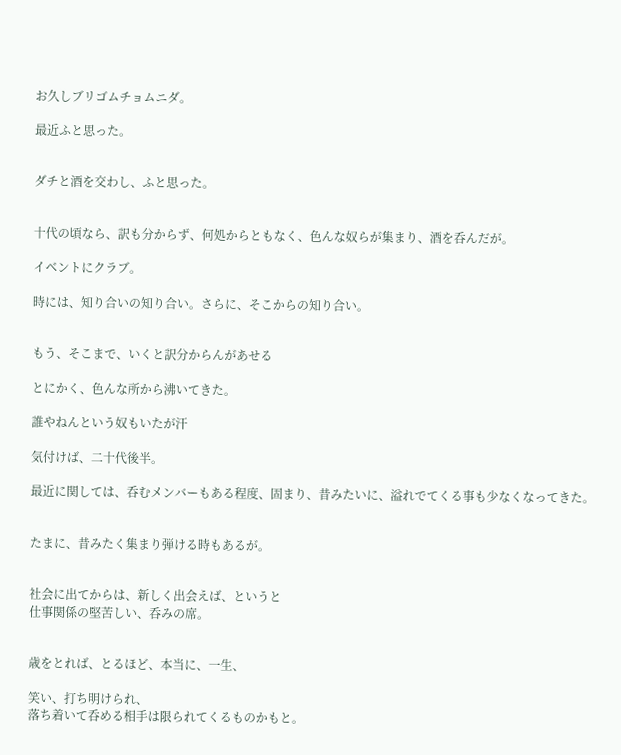お久しブリゴムチョムニダ。

最近ふと思った。


ダチと酒を交わし、ふと思った。


十代の頃なら、訳も分からず、何処からともなく、色んな奴らが集まり、酒を呑んだが。

イベントにクラブ。

時には、知り合いの知り合い。さらに、そこからの知り合い。


もう、そこまで、いくと訳分からんがあせる

とにかく、色んな所から沸いてきた。

誰やねんという奴もいたが汗

気付けば、二十代後半。

最近に関しては、呑むメンバーもある程度、固まり、昔みたいに、溢れでてくる事も少なくなってきた。


たまに、昔みたく集まり弾ける時もあるが。


社会に出てからは、新しく出会えば、というと
仕事関係の堅苦しい、呑みの席。


歳をとれば、とるほど、本当に、一生、

笑い、打ち明けられ、
落ち着いて呑める相手は限られてくるものかもと。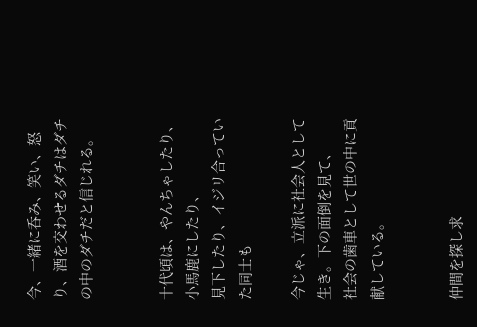今、一緒に呑み、笑い、怒り、酒を交わせるダチはダチの中のダチだと信じれる。


十代頃は、やんちゃしたり、小馬鹿にしたり、
見下したり、イジリ合っていた同士も

今じゃ、立派に社会人として生き。下の面倒を見て、
社会の歯車として世の中に貢献している。


仲間を探し求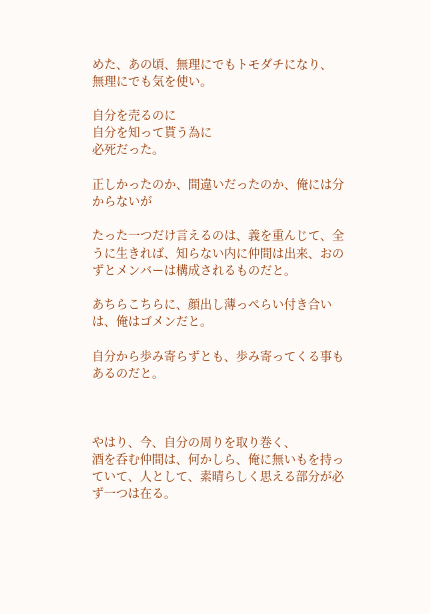めた、あの頃、無理にでもトモダチになり、
無理にでも気を使い。

自分を売るのに
自分を知って貰う為に
必死だった。

正しかったのか、間違いだったのか、俺には分からないが

たった一つだけ言えるのは、義を重んじて、全うに生きれば、知らない内に仲間は出来、おのずとメンバーは構成されるものだと。

あちらこちらに、顔出し薄っぺらい付き合いは、俺はゴメンだと。

自分から歩み寄らずとも、歩み寄ってくる事もあるのだと。



やはり、今、自分の周りを取り巻く、
酒を呑む仲間は、何かしら、俺に無いもを持っていて、人として、素晴らしく思える部分が必ず一つは在る。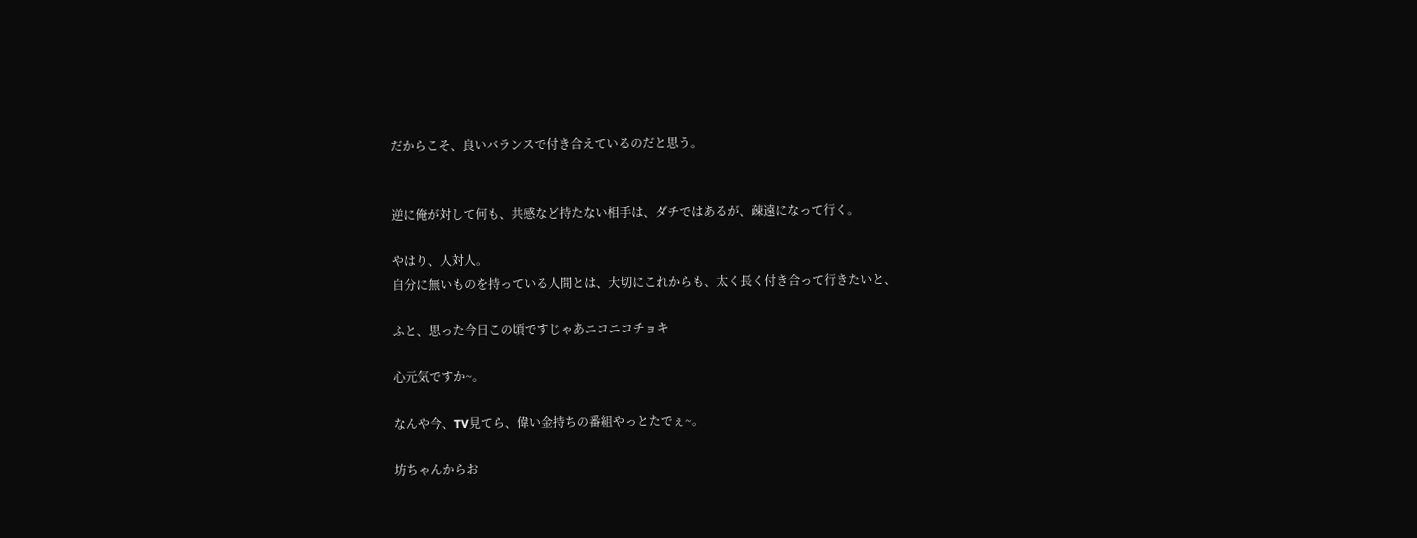だからこそ、良いバランスで付き合えているのだと思う。


逆に俺が対して何も、共感など持たない相手は、ダチではあるが、疎遠になって行く。

やはり、人対人。
自分に無いものを持っている人間とは、大切にこれからも、太く長く付き合って行きたいと、

ふと、思った今日この頃ですじゃあニコニコチョキ

心元気ですか~。

なんや今、TV見てら、偉い金持ちの番組やっとたでぇ~。

坊ちゃんからお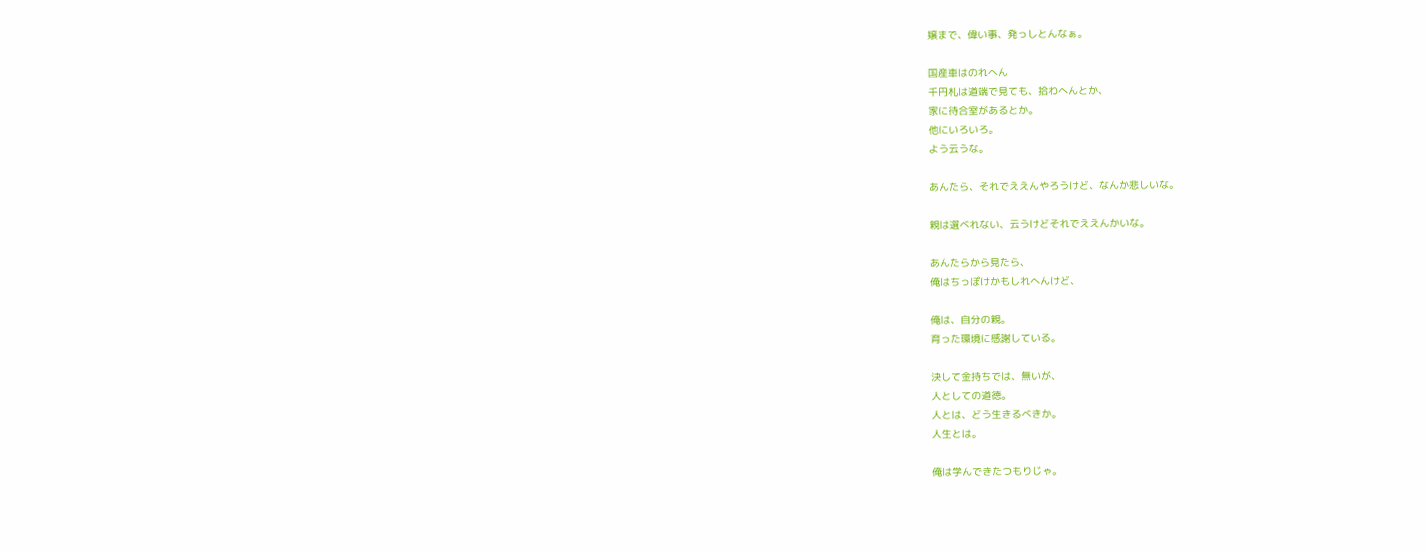嬢まで、偉い事、発っしとんなぁ。

国産車はのれへん
千円札は道端で見ても、拾わへんとか、
家に待合室があるとか。
他にいろいろ。
よう云うな。

あんたら、それでええんやろうけど、なんか悲しいな。

親は選べれない、云うけどそれでええんかいな。

あんたらから見たら、
俺はちっぽけかもしれへんけど、

俺は、自分の親。
育った環境に感謝している。

決して金持ちでは、無いが、
人としての道徳。
人とは、どう生きるべきか。
人生とは。

俺は学んできたつもりじゃ。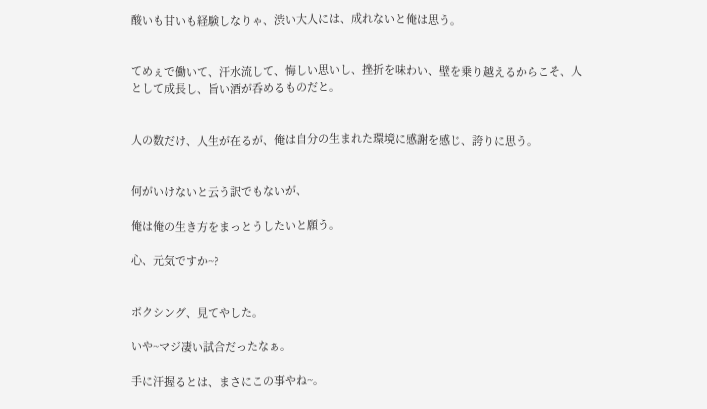酸いも甘いも経験しなりゃ、渋い大人には、成れないと俺は思う。


てめぇで働いて、汗水流して、悔しい思いし、挫折を味わい、壁を乗り越えるからこそ、人として成長し、旨い酒が呑めるものだと。


人の数だけ、人生が在るが、俺は自分の生まれた環境に感謝を感じ、誇りに思う。


何がいけないと云う訳でもないが、

俺は俺の生き方をまっとうしたいと願う。

心、元気ですか~?


ボクシング、見てやした。

いや~マジ凄い試合だったなぁ。

手に汗握るとは、まさにこの事やね~。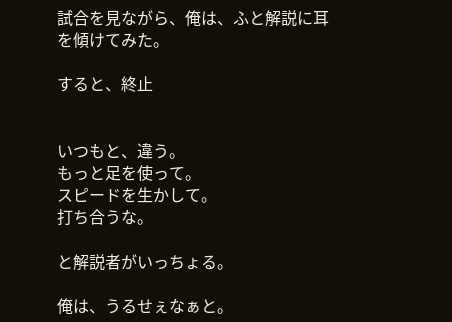試合を見ながら、俺は、ふと解説に耳を傾けてみた。

すると、終止


いつもと、違う。
もっと足を使って。
スピードを生かして。
打ち合うな。

と解説者がいっちょる。

俺は、うるせぇなぁと。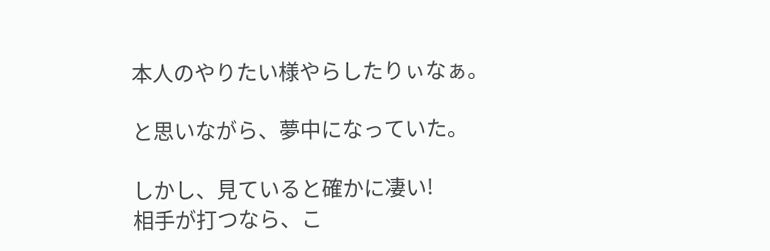本人のやりたい様やらしたりぃなぁ。

と思いながら、夢中になっていた。

しかし、見ていると確かに凄い!
相手が打つなら、こ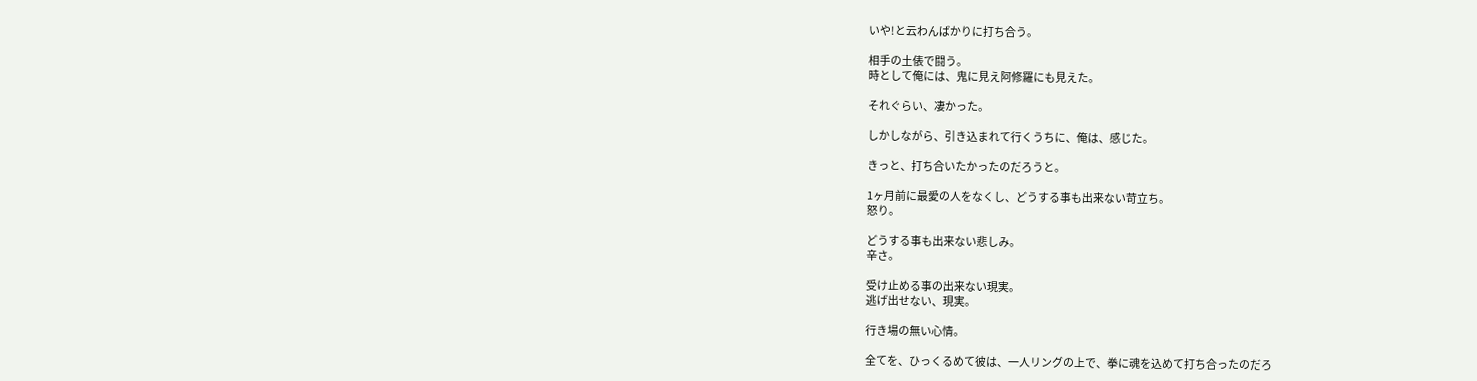いや!と云わんばかりに打ち合う。

相手の土俵で闘う。
時として俺には、鬼に見え阿修羅にも見えた。

それぐらい、凄かった。

しかしながら、引き込まれて行くうちに、俺は、感じた。

きっと、打ち合いたかったのだろうと。

1ヶ月前に最愛の人をなくし、どうする事も出来ない苛立ち。
怒り。

どうする事も出来ない悲しみ。
辛さ。

受け止める事の出来ない現実。
逃げ出せない、現実。

行き場の無い心情。

全てを、ひっくるめて彼は、一人リングの上で、拳に魂を込めて打ち合ったのだろ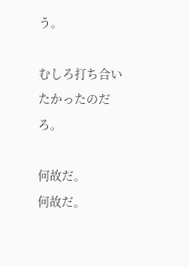う。

むしろ打ち合いたかったのだろ。

何故だ。
何故だ。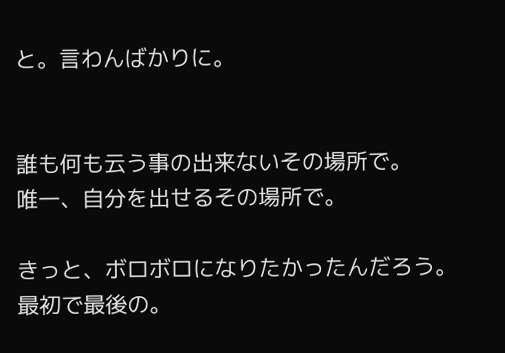と。言わんばかりに。


誰も何も云う事の出来ないその場所で。
唯一、自分を出せるその場所で。

きっと、ボロボロになりたかったんだろう。
最初で最後の。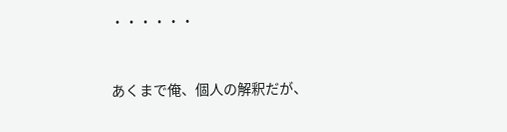・・・・・・


あくまで俺、個人の解釈だが、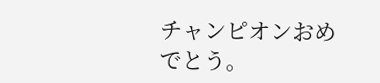チャンピオンおめでとう。